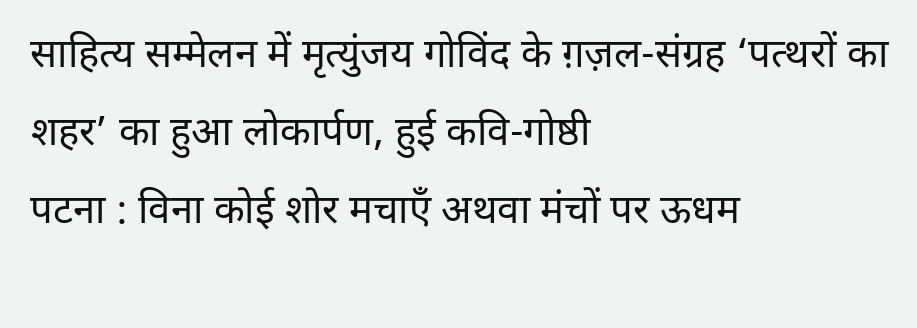साहित्य सम्मेलन में मृत्युंजय गोविंद के ग़ज़ल-संग्रह ‘पत्थरों का शहर’ का हुआ लोकार्पण, हुई कवि-गोष्ठी
पटना : विना कोई शोर मचाएँ अथवा मंचों पर ऊधम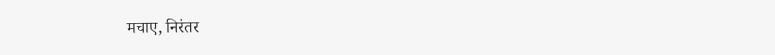मचाए, निरंतर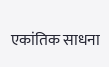एकांतिक साधना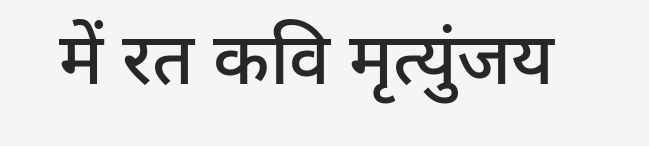में रत कवि मृत्युंजय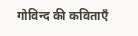गोविन्द की कविताएँ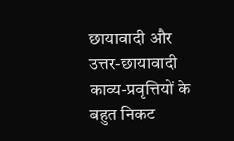छायावादी और उत्तर-छायावादी काव्य-प्रवृत्तियों के बहुत निकट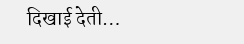दिखाई देती…